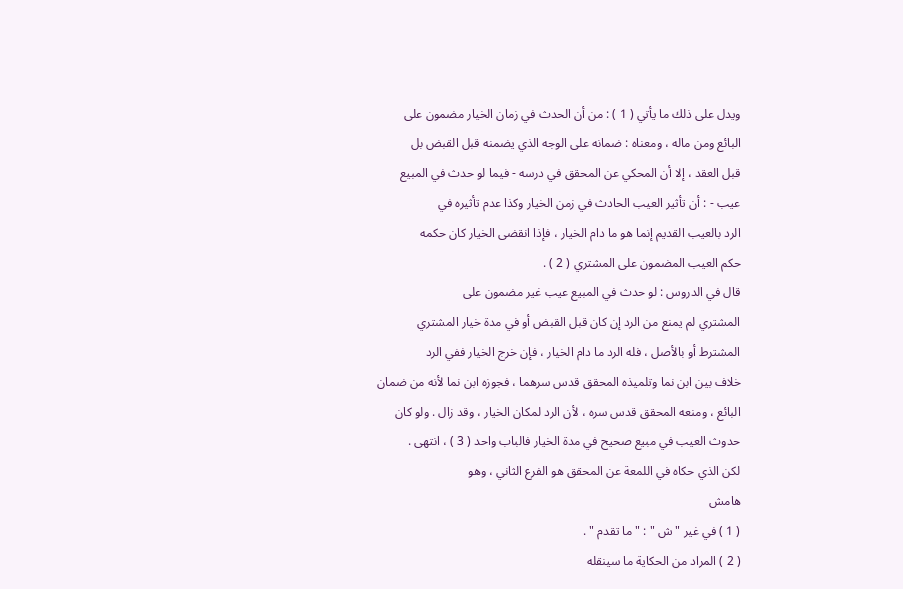ويدل على ذلك ما يأتي ( 1 ) : من أن الحدث في زمان الخيار مضمون على
البائع ومن ماله ، ومعناه : ضمانه على الوجه الذي يضمنه قبل القبض بل
قبل العقد ، إلا أن المحكي عن المحقق في درسه - فيما لو حدث في المبيع
عيب - : أن تأثير العيب الحادث في زمن الخيار وكذا عدم تأثيره في
الرد بالعيب القديم إنما هو ما دام الخيار ، فإذا انقضى الخيار كان حكمه
حكم العيب المضمون على المشتري ( 2 ) .
قال في الدروس : لو حدث في المبيع عيب غير مضمون على
المشتري لم يمنع من الرد إن كان قبل القبض أو في مدة خيار المشتري
المشترط أو بالأصل ، فله الرد ما دام الخيار ، فإن خرج الخيار ففي الرد
خلاف بين ابن نما وتلميذه المحقق قدس سرهما ، فجوزه ابن نما لأنه من ضمان
البائع ، ومنعه المحقق قدس سره ، لأن الرد لمكان الخيار ، وقد زال . ولو كان
حدوث العيب في مبيع صحيح في مدة الخيار فالباب واحد ( 3 ) ، انتهى .
لكن الذي حكاه في اللمعة عن المحقق هو الفرع الثاني ، وهو
هامش
( 1 ) في غير " ش " : " ما تقدم " .
( 2 ) المراد من الحكاية ما سينقله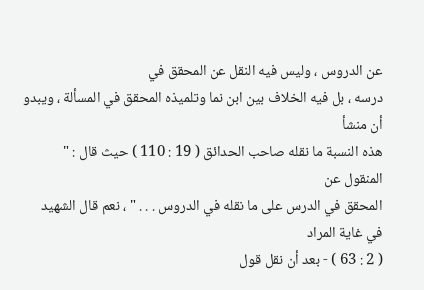عن الدروس ، وليس فيه النقل عن المحقق في
درسه ، بل فيه الخلاف بين ابن نما وتلميذه المحقق في المسألة ، ويبدو أن منشأ
هذه النسبة ما نقله صاحب الحدائق ( 19 : 110 ) حيث قال : " المنقول عن
المحقق في الدرس على ما نقله في الدروس . . . " ، نعم قال الشهيد في غاية المراد
( 2 : 63 ) - بعد أن نقل قول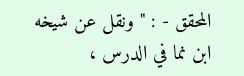المحقق - : " ونقل عن شيخه ابن نما في الدرس ،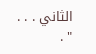الثاني . . . " .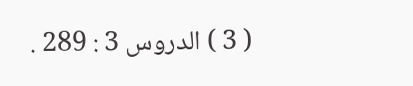( 3 ) الدروس 3 : 289 .